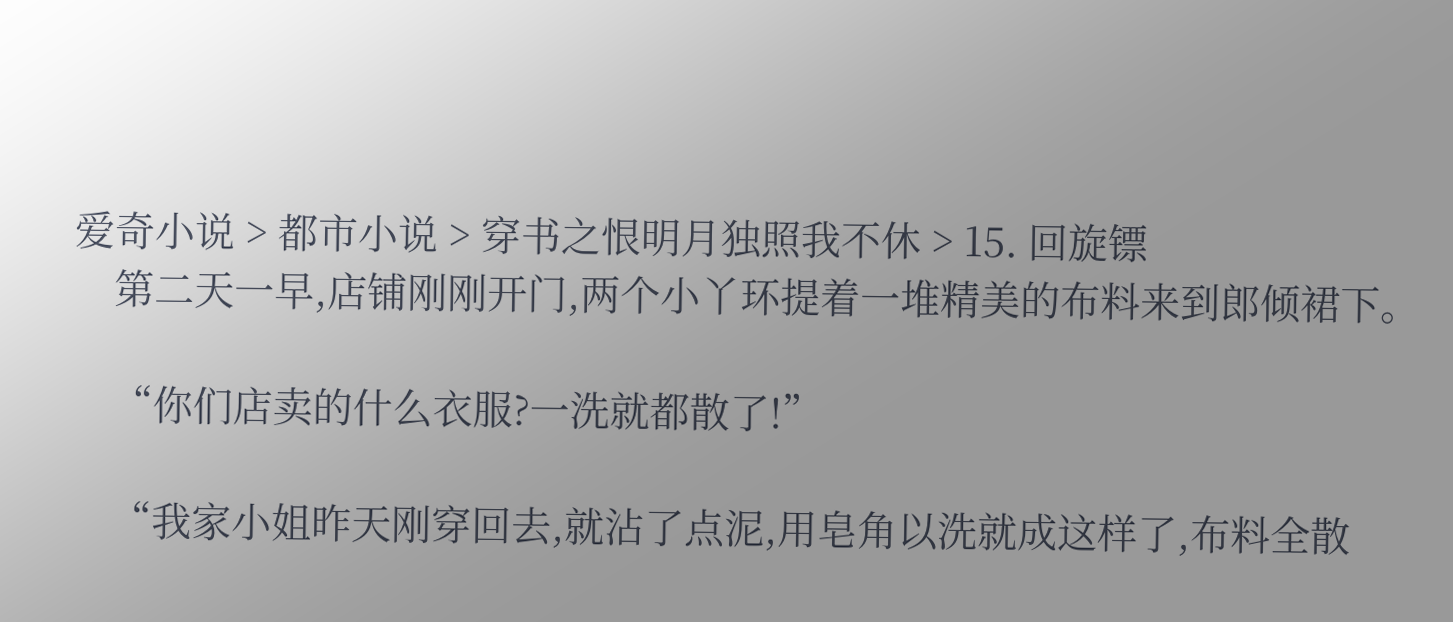爱奇小说 > 都市小说 > 穿书之恨明月独照我不休 > 15. 回旋镖
    第二天一早,店铺刚刚开门,两个小丫环提着一堆精美的布料来到郎倾裙下。

    “你们店卖的什么衣服?一洗就都散了!”

    “我家小姐昨天刚穿回去,就沾了点泥,用皂角以洗就成这样了,布料全散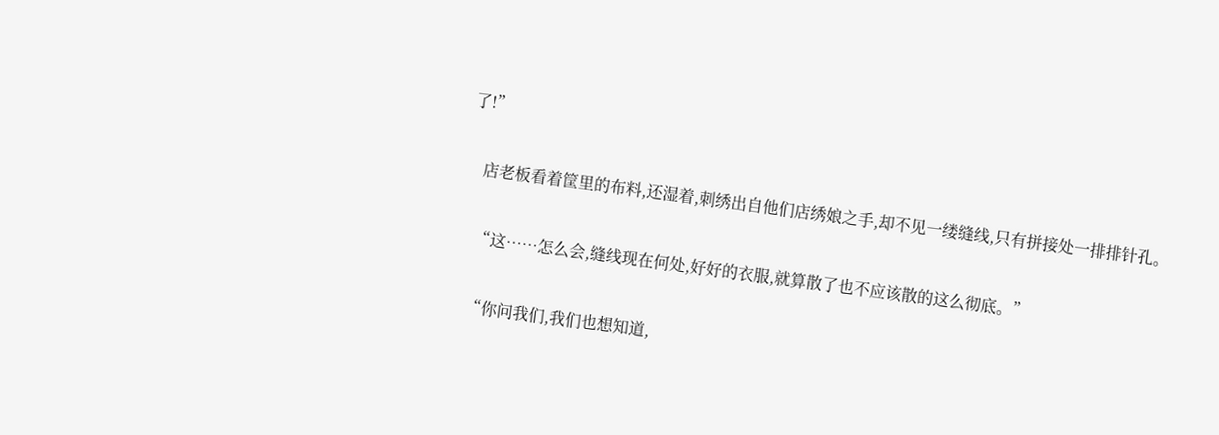了!”

    店老板看着筐里的布料,还湿着,刺绣出自他们店绣娘之手,却不见一缕缝线,只有拼接处一排排针孔。

    “这……怎么会,缝线现在何处,好好的衣服,就算散了也不应该散的这么彻底。”

    “你问我们,我们也想知道,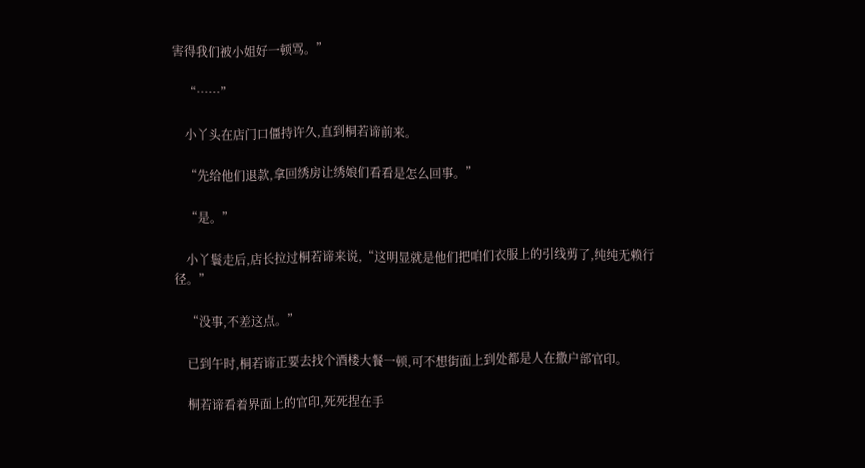害得我们被小姐好一顿骂。”

    “……”

    小丫头在店门口僵持许久,直到桐若谛前来。

    “先给他们退款,拿回绣房让绣娘们看看是怎么回事。”

    “是。”

    小丫鬟走后,店长拉过桐若谛来说,“这明显就是他们把咱们衣服上的引线剪了,纯纯无赖行径。”

    “没事,不差这点。”

    已到午时,桐若谛正要去找个酒楼大餐一顿,可不想街面上到处都是人在撒户部官印。

    桐若谛看着界面上的官印,死死捏在手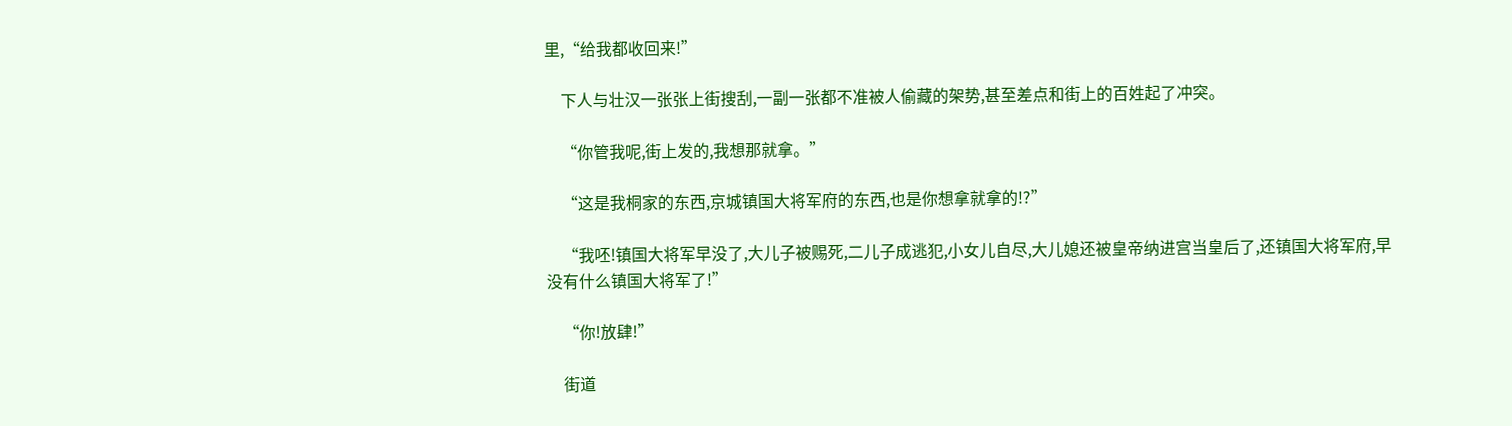里,“给我都收回来!”

    下人与壮汉一张张上街搜刮,一副一张都不准被人偷藏的架势,甚至差点和街上的百姓起了冲突。

    “你管我呢,街上发的,我想那就拿。”

    “这是我桐家的东西,京城镇国大将军府的东西,也是你想拿就拿的!?”

    “我呸!镇国大将军早没了,大儿子被赐死,二儿子成逃犯,小女儿自尽,大儿媳还被皇帝纳进宫当皇后了,还镇国大将军府,早没有什么镇国大将军了!”

    “你!放肆!”

    街道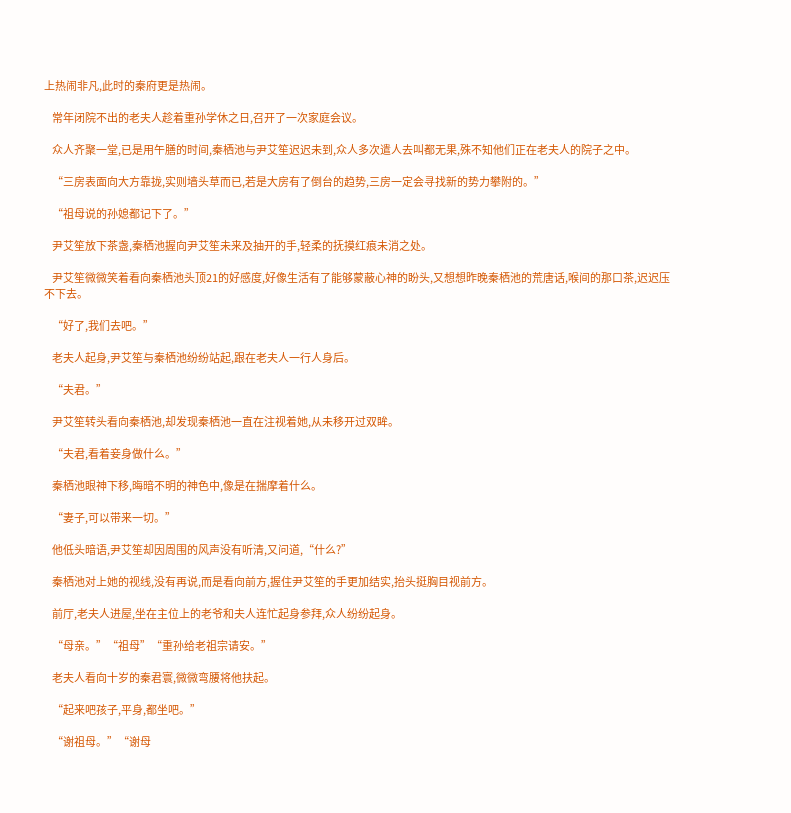上热闹非凡,此时的秦府更是热闹。

    常年闭院不出的老夫人趁着重孙学休之日,召开了一次家庭会议。

    众人齐聚一堂,已是用午膳的时间,秦栖池与尹艾笙迟迟未到,众人多次遣人去叫都无果,殊不知他们正在老夫人的院子之中。

    “三房表面向大方靠拢,实则墙头草而已,若是大房有了倒台的趋势,三房一定会寻找新的势力攀附的。”

    “祖母说的孙媳都记下了。”

    尹艾笙放下茶盏,秦栖池握向尹艾笙未来及抽开的手,轻柔的抚摸红痕未消之处。

    尹艾笙微微笑着看向秦栖池头顶21的好感度,好像生活有了能够蒙蔽心神的盼头,又想想昨晚秦栖池的荒唐话,喉间的那口茶,迟迟压不下去。

    “好了,我们去吧。”

    老夫人起身,尹艾笙与秦栖池纷纷站起,跟在老夫人一行人身后。

    “夫君。”

    尹艾笙转头看向秦栖池,却发现秦栖池一直在注视着她,从未移开过双眸。

    “夫君,看着妾身做什么。”

    秦栖池眼神下移,晦暗不明的神色中,像是在揣摩着什么。

    “妻子,可以带来一切。”

    他低头暗语,尹艾笙却因周围的风声没有听清,又问道,“什么?”

    秦栖池对上她的视线,没有再说,而是看向前方,握住尹艾笙的手更加结实,抬头挺胸目视前方。

    前厅,老夫人进屋,坐在主位上的老爷和夫人连忙起身参拜,众人纷纷起身。

    “母亲。”“祖母”“重孙给老祖宗请安。”

    老夫人看向十岁的秦君寰,微微弯腰将他扶起。

    “起来吧孩子,平身,都坐吧。”

    “谢祖母。”“谢母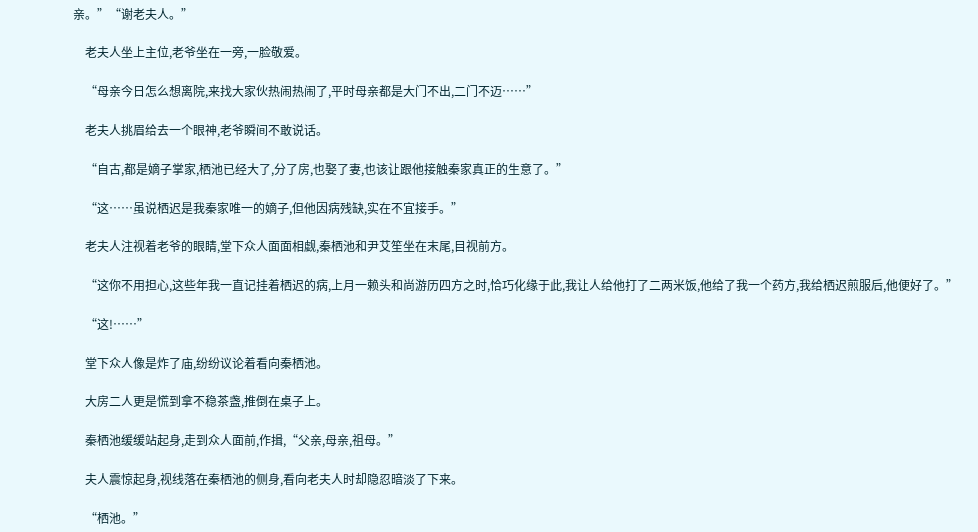亲。”“谢老夫人。”

    老夫人坐上主位,老爷坐在一旁,一脸敬爱。

    “母亲今日怎么想离院,来找大家伙热闹热闹了,平时母亲都是大门不出,二门不迈……”

    老夫人挑眉给去一个眼神,老爷瞬间不敢说话。

    “自古,都是嫡子掌家,栖池已经大了,分了房,也娶了妻,也该让跟他接触秦家真正的生意了。”

    “这……虽说栖迟是我秦家唯一的嫡子,但他因病残缺,实在不宜接手。”

    老夫人注视着老爷的眼睛,堂下众人面面相觑,秦栖池和尹艾笙坐在末尾,目视前方。

    “这你不用担心,这些年我一直记挂着栖迟的病,上月一赖头和尚游历四方之时,恰巧化缘于此,我让人给他打了二两米饭,他给了我一个药方,我给栖迟煎服后,他便好了。”

    “这!……”

    堂下众人像是炸了庙,纷纷议论着看向秦栖池。

    大房二人更是慌到拿不稳茶盏,推倒在桌子上。

    秦栖池缓缓站起身,走到众人面前,作揖,“父亲,母亲,祖母。”

    夫人震惊起身,视线落在秦栖池的侧身,看向老夫人时却隐忍暗淡了下来。

    “栖池。”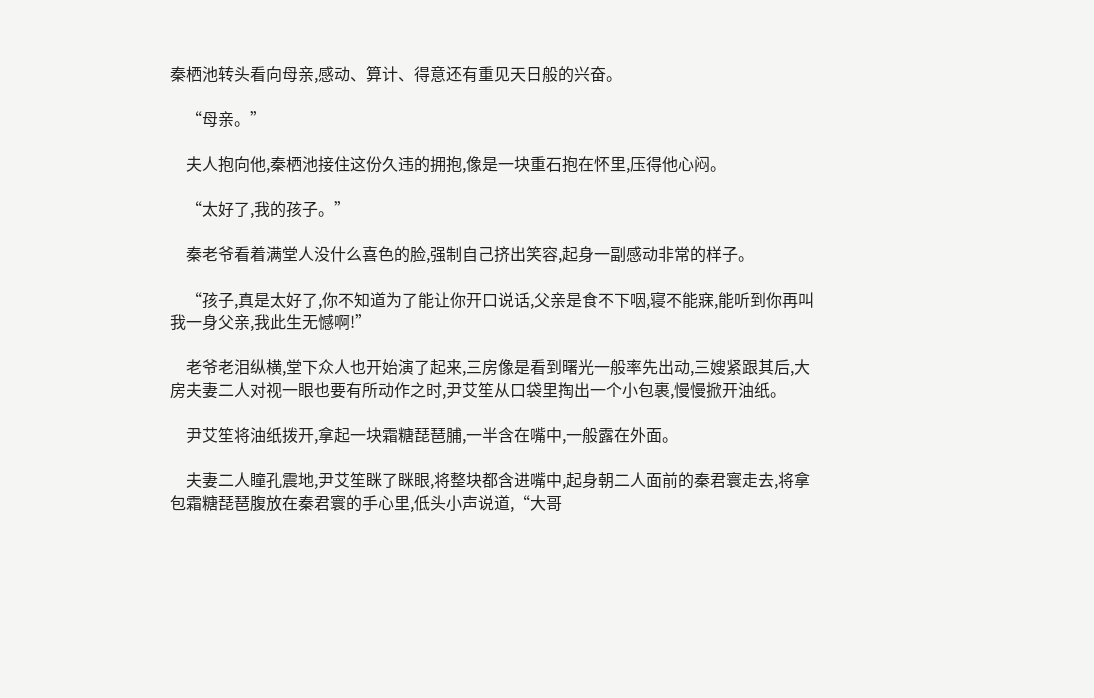秦栖池转头看向母亲,感动、算计、得意还有重见天日般的兴奋。

    “母亲。”

    夫人抱向他,秦栖池接住这份久违的拥抱,像是一块重石抱在怀里,压得他心闷。

    “太好了,我的孩子。”

    秦老爷看着满堂人没什么喜色的脸,强制自己挤出笑容,起身一副感动非常的样子。

    “孩子,真是太好了,你不知道为了能让你开口说话,父亲是食不下咽,寝不能寐,能听到你再叫我一身父亲,我此生无憾啊!”

    老爷老泪纵横,堂下众人也开始演了起来,三房像是看到曙光一般率先出动,三嫂紧跟其后,大房夫妻二人对视一眼也要有所动作之时,尹艾笙从口袋里掏出一个小包裹,慢慢掀开油纸。

    尹艾笙将油纸拨开,拿起一块霜糖琵琶脯,一半含在嘴中,一般露在外面。

    夫妻二人瞳孔震地,尹艾笙眯了眯眼,将整块都含进嘴中,起身朝二人面前的秦君寰走去,将拿包霜糖琵琶腹放在秦君寰的手心里,低头小声说道,“大哥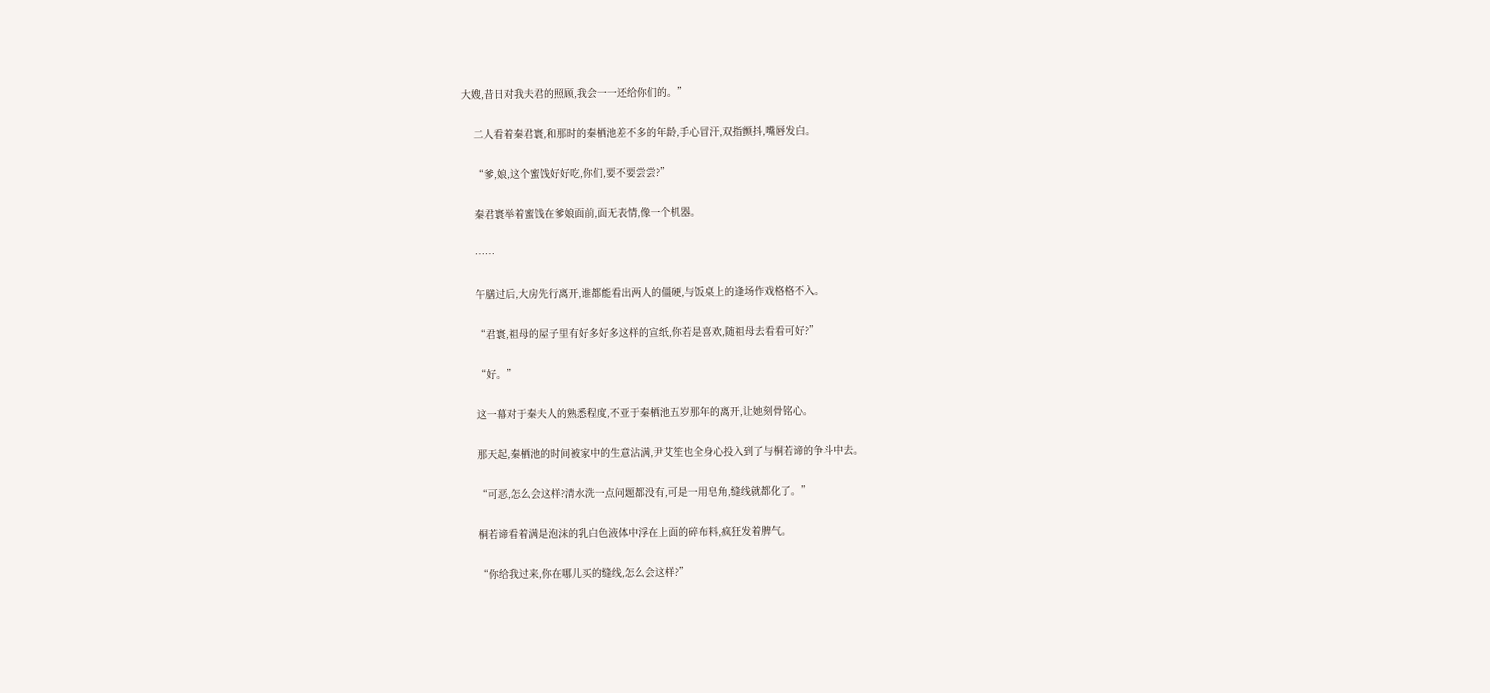大嫂,昔日对我夫君的照顾,我会一一还给你们的。”

    二人看着秦君寰,和那时的秦栖池差不多的年龄,手心冒汗,双指颤抖,嘴唇发白。

    “爹,娘,这个蜜饯好好吃,你们,要不要尝尝?”

    秦君寰举着蜜饯在爹娘面前,面无表情,像一个机器。

    ……

    午膳过后,大房先行离开,谁都能看出两人的僵硬,与饭桌上的逢场作戏格格不入。

    “君寰,祖母的屋子里有好多好多这样的宣纸,你若是喜欢,随祖母去看看可好?”

    “好。”

    这一幕对于秦夫人的熟悉程度,不亚于秦栖池五岁那年的离开,让她刻骨铭心。

    那天起,秦栖池的时间被家中的生意沾满,尹艾笙也全身心投入到了与桐若谛的争斗中去。

    “可恶,怎么会这样?清水洗一点问题都没有,可是一用皂角,缝线就都化了。”

    桐若谛看着满是泡沫的乳白色液体中浮在上面的碎布料,疯狂发着脾气。

    “你给我过来,你在哪儿买的缝线,怎么会这样?”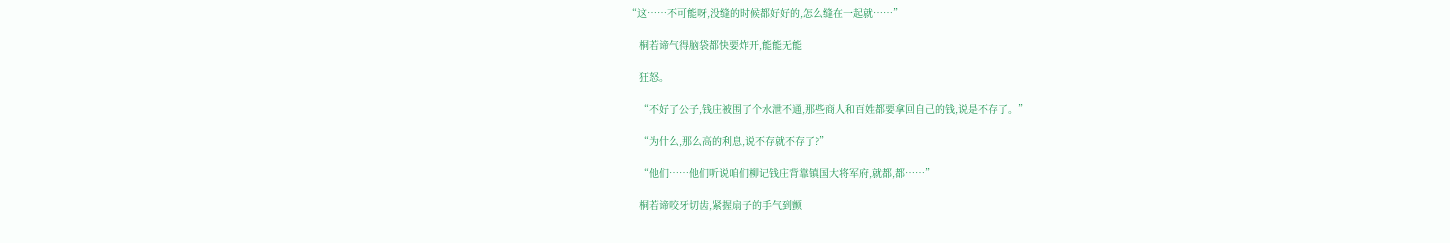“这……不可能呀,没缝的时候都好好的,怎么缝在一起就……”

    桐若谛气得脑袋都快要炸开,能能无能

    狂怒。

    “不好了公子,钱庄被围了个水泄不通,那些商人和百姓都要拿回自己的钱,说是不存了。”

    “为什么,那么高的利息,说不存就不存了?”

    “他们……他们听说咱们柳记钱庄背靠镇国大将军府,就都,都……”

    桐若谛咬牙切齿,紧握扇子的手气到颤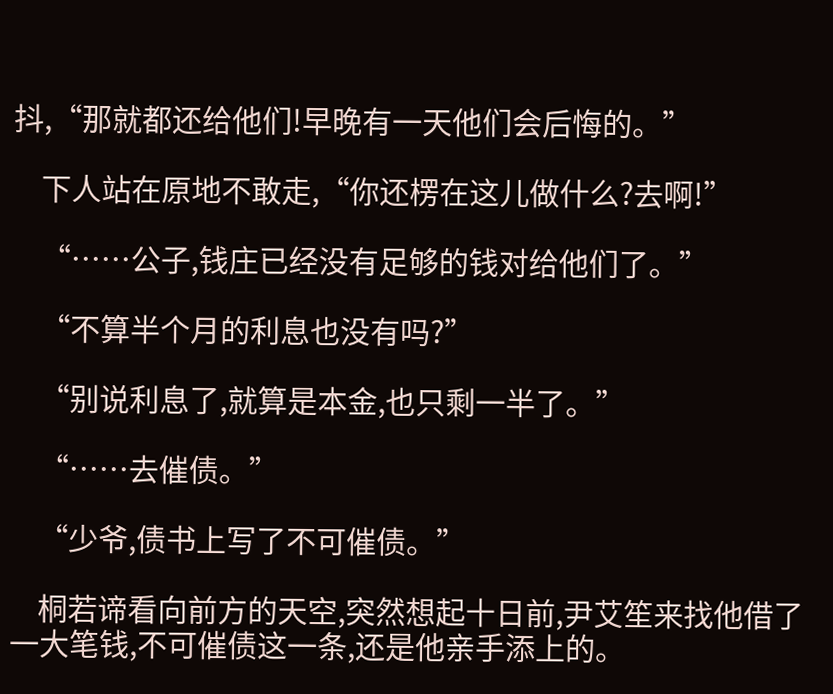抖,“那就都还给他们!早晚有一天他们会后悔的。”

    下人站在原地不敢走,“你还楞在这儿做什么?去啊!”

    “……公子,钱庄已经没有足够的钱对给他们了。”

    “不算半个月的利息也没有吗?”

    “别说利息了,就算是本金,也只剩一半了。”

    “……去催债。”

    “少爷,债书上写了不可催债。”

    桐若谛看向前方的天空,突然想起十日前,尹艾笙来找他借了一大笔钱,不可催债这一条,还是他亲手添上的。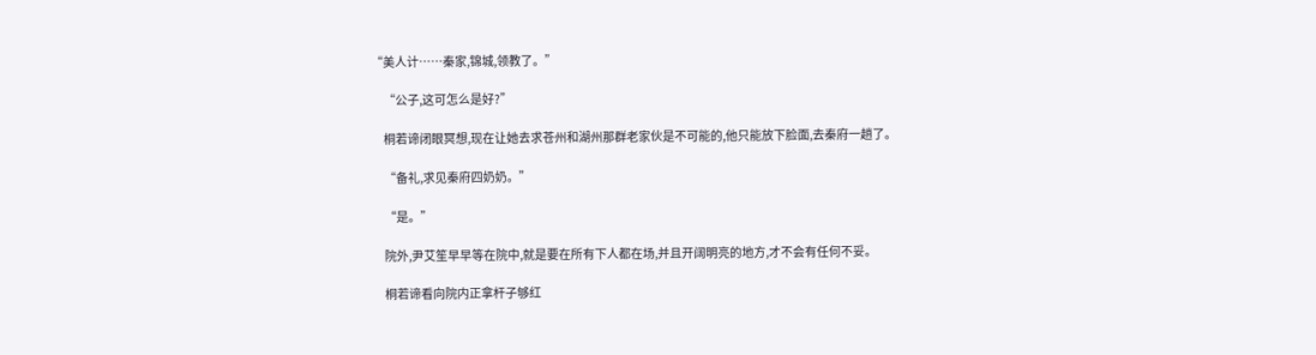“美人计……秦家,锦城,领教了。”

    “公子,这可怎么是好?”

    桐若谛闭眼冥想,现在让她去求苍州和湖州那群老家伙是不可能的,他只能放下脸面,去秦府一趟了。

    “备礼,求见秦府四奶奶。”

    “是。”

    院外,尹艾笙早早等在院中,就是要在所有下人都在场,并且开阔明亮的地方,才不会有任何不妥。

    桐若谛看向院内正拿杆子够红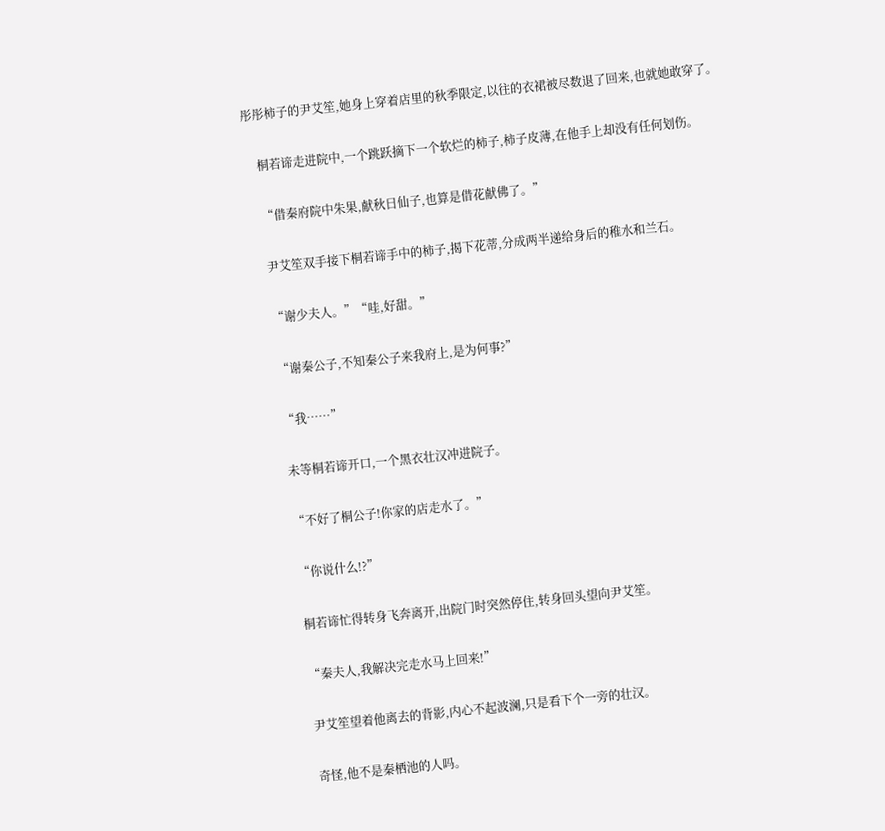彤彤柿子的尹艾笙,她身上穿着店里的秋季限定,以往的衣裙被尽数退了回来,也就她敢穿了。

    桐若谛走进院中,一个跳跃摘下一个软烂的柿子,柿子皮薄,在他手上却没有任何划伤。

    “借秦府院中朱果,献秋日仙子,也算是借花献佛了。”

    尹艾笙双手接下桐若谛手中的柿子,揭下花蒂,分成两半递给身后的稚水和兰石。

    “谢少夫人。”“哇,好甜。”

    “谢秦公子,不知秦公子来我府上,是为何事?”

    “我……”

    未等桐若谛开口,一个黑衣壮汉冲进院子。

    “不好了桐公子!你家的店走水了。”

    “你说什么!?”

    桐若谛忙得转身飞奔离开,出院门时突然停住,转身回头望向尹艾笙。

    “秦夫人,我解决完走水马上回来!”

    尹艾笙望着他离去的背影,内心不起波澜,只是看下个一旁的壮汉。

    奇怪,他不是秦栖池的人吗。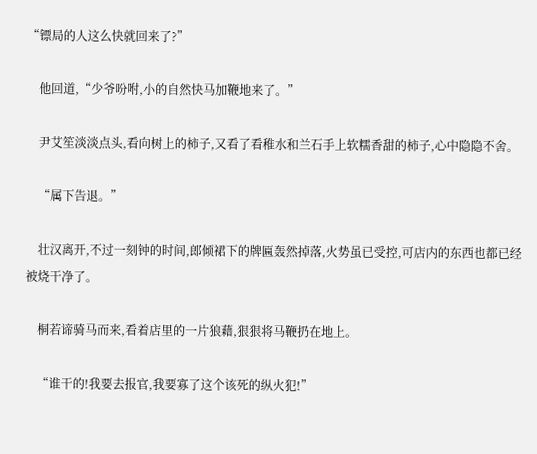“镖局的人这么快就回来了?”

    他回道,“少爷吩咐,小的自然快马加鞭地来了。”

    尹艾笙淡淡点头,看向树上的柿子,又看了看稚水和兰石手上软糯香甜的柿子,心中隐隐不舍。

    “属下告退。”

    壮汉离开,不过一刻钟的时间,郎倾裙下的牌匾轰然掉落,火势虽已受控,可店内的东西也都已经被烧干净了。

    桐若谛骑马而来,看着店里的一片狼藉,狠狠将马鞭扔在地上。

    “谁干的!我要去报官,我要寡了这个该死的纵火犯!”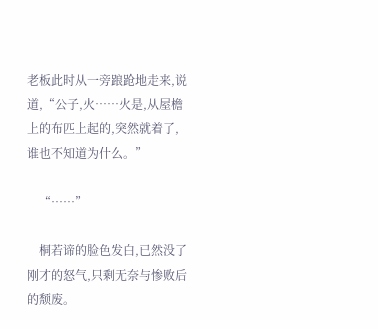老板此时从一旁踉跄地走来,说道,“公子,火……火是,从屋檐上的布匹上起的,突然就着了,谁也不知道为什么。”

    “……”

    桐若谛的脸色发白,已然没了刚才的怒气,只剩无奈与惨败后的颓废。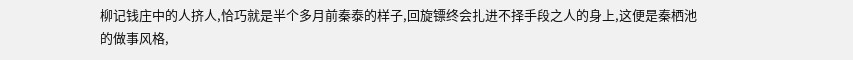柳记钱庄中的人挤人,恰巧就是半个多月前秦泰的样子,回旋镖终会扎进不择手段之人的身上,这便是秦栖池的做事风格,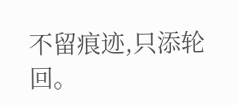不留痕迹,只添轮回。